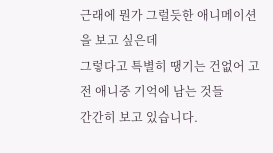근래에 뭔가 그럴듯한 애니메이션을 보고 싶은데
그렇다고 특별히 땡기는 건없어 고전 애니중 기억에 남는 것들
간간히 보고 있습니다.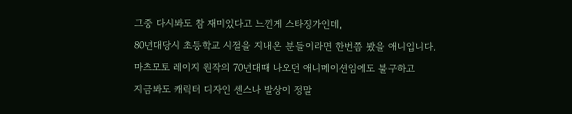그중 다시봐도 참 재미있다고 느낀게 스타징가인데,
80년대당시 초등학교 시절을 지내온 분들이라면 한번쯤 봤을 애니입니다.
마츠모토 레이지 원작의 70년대때 나오던 애니메이션임에도 불구하고
지금봐도 캐릭터 디자인 센스나 발상이 정말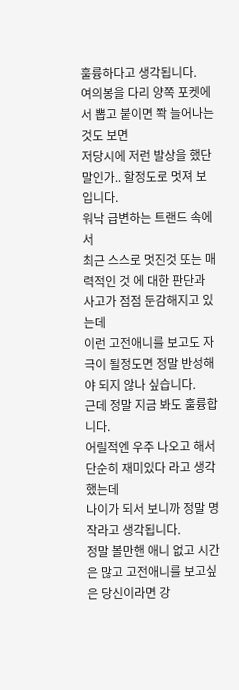훌륭하다고 생각됩니다.
여의봉을 다리 양쪽 포켓에서 뽑고 붙이면 쫙 늘어나는 것도 보면
저당시에 저런 발상을 했단 말인가.. 할정도로 멋져 보입니다.
워낙 급변하는 트랜드 속에서
최근 스스로 멋진것 또는 매력적인 것 에 대한 판단과 사고가 점점 둔감해지고 있는데
이런 고전애니를 보고도 자극이 될정도면 정말 반성해야 되지 않나 싶습니다.
근데 정말 지금 봐도 훌륭합니다.
어릴적엔 우주 나오고 해서 단순히 재미있다 라고 생각했는데
나이가 되서 보니까 정말 명작라고 생각됩니다.
정말 볼만핸 애니 없고 시간은 많고 고전애니를 보고싶은 당신이라면 강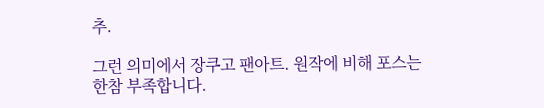추.

그런 의미에서 장쿠고 팬아트. 원작에 비해 포스는 한참 부족합니다.